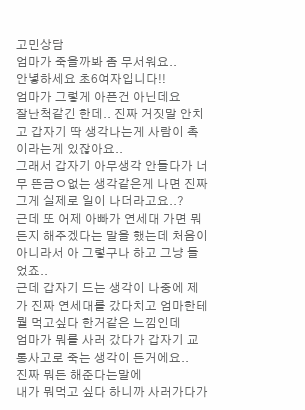고민상담
엄마가 죽을까봐 좀 무서워요..
안녛하세요 초6여자입니다!!
엄마가 그렇게 아픈건 아닌데요
잘난척같긴 한데.. 진짜 거짓말 안치고 갑자기 딱 생각나는게 사람이 촉이라는게 있잖아요..
그래서 갑자기 아무생각 안들다가 너무 뜬금ㅇ없는 생각같은게 나면 진짜 그게 실제로 일이 나더라고요..?
근데 또 어제 아빠가 연세대 가면 뭐든지 해주겠다는 말을 했는데 처음이 아니라서 아 그렇구나 하고 그냥 들었죠..
근데 갑자기 드는 생각이 나중에 제가 진짜 연세대를 갔다치고 엄마한테 뭘 먹고싶다 한거같은 느낌인데
엄마가 뭐를 사러 갔다가 갑자기 교통사고로 죽는 생각이 든거에요..
진짜 뭐든 해준다는말에
내가 뭐먹고 싶다 하니까 사러가다가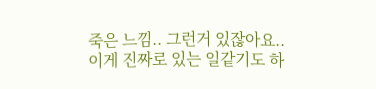죽은 느낌.. 그런거 있잖아요..
이게 진짜로 있는 일같기도 하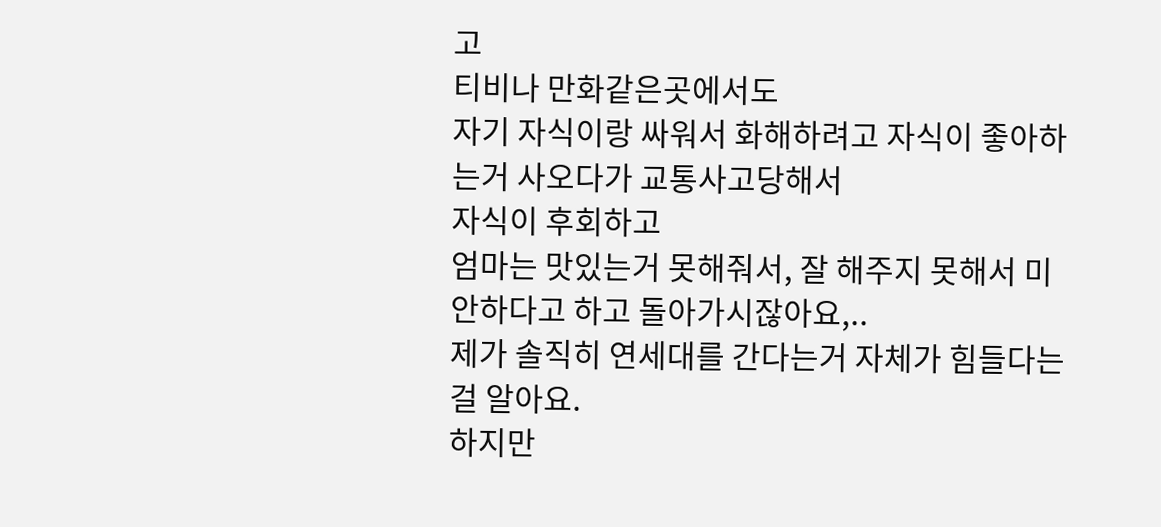고
티비나 만화같은곳에서도
자기 자식이랑 싸워서 화해하려고 자식이 좋아하는거 사오다가 교통사고당해서
자식이 후회하고
엄마는 맛있는거 못해줘서, 잘 해주지 못해서 미안하다고 하고 돌아가시잖아요,..
제가 솔직히 연세대를 간다는거 자체가 힘들다는걸 알아요.
하지만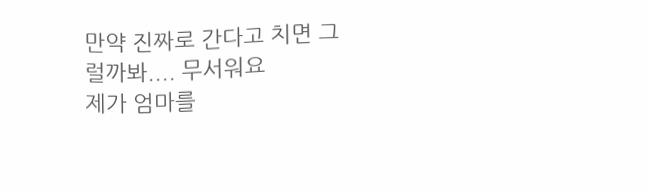만약 진짜로 간다고 치면 그럴까봐.... 무서워요
제가 엄마를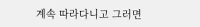계속 따라다니고 그러면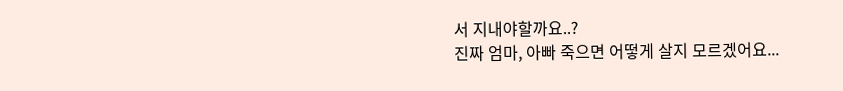서 지내야할까요..?
진짜 엄마, 아빠 죽으면 어떻게 살지 모르겠어요...